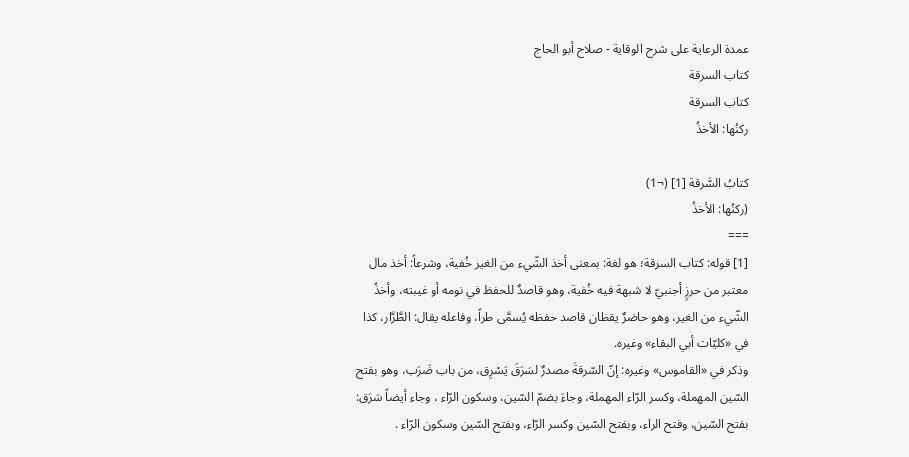عمدة الرعاية على شرح الوقاية - صلاح أبو الحاج
كتاب السرقة
كتاب السرقة
ركنُها: الأخذُ

كتابُ السَّرقة [1] (¬1)
(ركنُها: الأخذُ
===
[1] قوله: كتاب السرقة؛ هو لغة: بمعنى أخذ الشّيء من الغير خُفية، وشرعاً: أخذ مال معتبر من حرزٍ أجنبيّ لا شبهة فيه خُفية، وهو قاصدٌ للحفظ في نومه أو غيبته، وأخذُ الشّيء من الغير، وهو حاضرٌ يقظان قاصد حفظه يُسمَّى طراً، وفاعله يقال: الطَّرَّار، كذا في «كليّات أبي البقاء» وغيره.
وذكر في «القاموس» وغيره: إنّ السّرقةَ مصدرٌ لسَرَقَ يَسْرِق، من باب ضَرَب، وهو بفتح السّين المهملة، وكسر الرّاء المهملة، وجاءَ بضمّ السّين، وسكون الرّاء ، وجاء أيضاً سَرَق: بفتح السّين، وفتح الراء، وبفتح السّين وكسر الرّاء، وبفتح السّين وسكون الرّاء .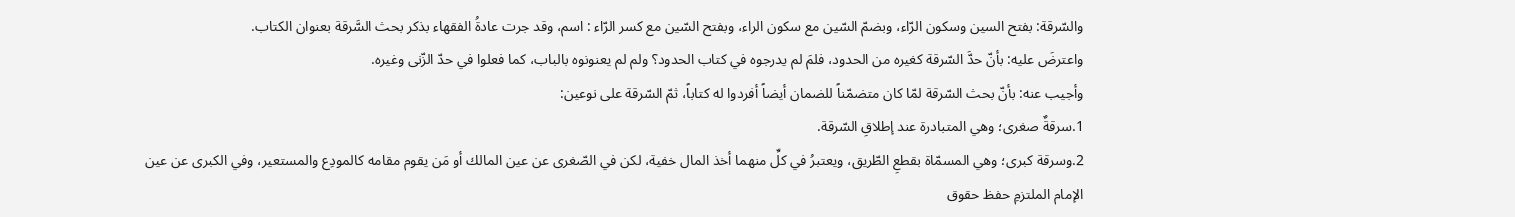والسّرقة: بفتح السين وسكون الرّاء، وبضمّ السّين مع سكون الراء، وبفتح السّين مع كسر الرّاء : اسم، وقد جرت عادةُ الفقهاء بذكر بحث السَّرقة بعنوان الكتاب.
واعترضَ عليه: بأنّ حدَّ السّرقة كغيره من الحدود، فلمَ لم يدرجوه في كتاب الحدود؟ ولم لم يعنونوه بالباب، كما فعلوا في حدّ الزّنى وغيره.
وأجيب عنه: بأنّ بحث السّرقة لمّا كان متضمّناً للضمان أيضاً أفردوا له كتاباً، ثمّ السّرقة على نوعين:
1.سرقةٌ صغرى؛ وهي المتبادرة عند إطلاقِ السّرقة.
2.وسرقة كبرى؛ وهي المسمّاة بقطعِ الطّريق، ويعتبرُ في كلِّ منهما أخذ المال خفية، لكن في الصّغرى عن عين المالك أو مَن يقوم مقامه كالمودِع والمستعير، وفي الكبرى عن عين الإمام الملتزمِ حفظ حقوق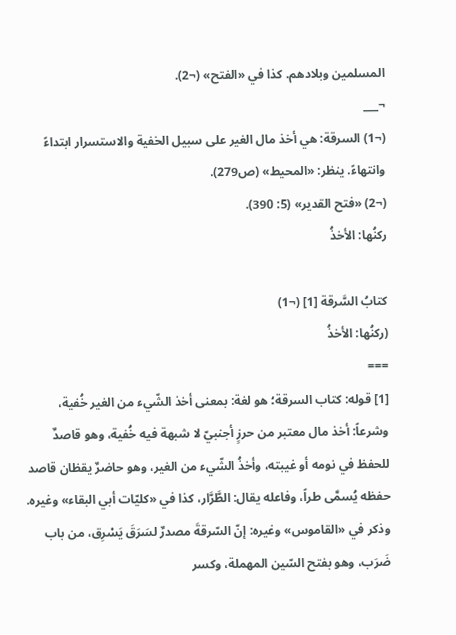المسلمين وبلادهم. كذا في «الفتح» (¬2).
¬___
(¬1) السرقة: هي أخذ مال الغير على سبيل الخفية والاستسرار ابتداءً وانتهاءً. ينظر: «المحيط» (ص279).
(¬2) «فتح القدير» (5: 390).
ركنُها: الأخذُ

كتابُ السَّرقة [1] (¬1)
(ركنُها: الأخذُ
===
[1] قوله: كتاب السرقة؛ هو لغة: بمعنى أخذ الشّيء من الغير خُفية، وشرعاً: أخذ مال معتبر من حرزٍ أجنبيّ لا شبهة فيه خُفية، وهو قاصدٌ للحفظ في نومه أو غيبته، وأخذُ الشّيء من الغير، وهو حاضرٌ يقظان قاصد حفظه يُسمَّى طراً، وفاعله يقال: الطَّرَّار، كذا في «كليّات أبي البقاء» وغيره.
وذكر في «القاموس» وغيره: إنّ السّرقةَ مصدرٌ لسَرَقَ يَسْرِق، من باب ضَرَب، وهو بفتح السّين المهملة، وكسر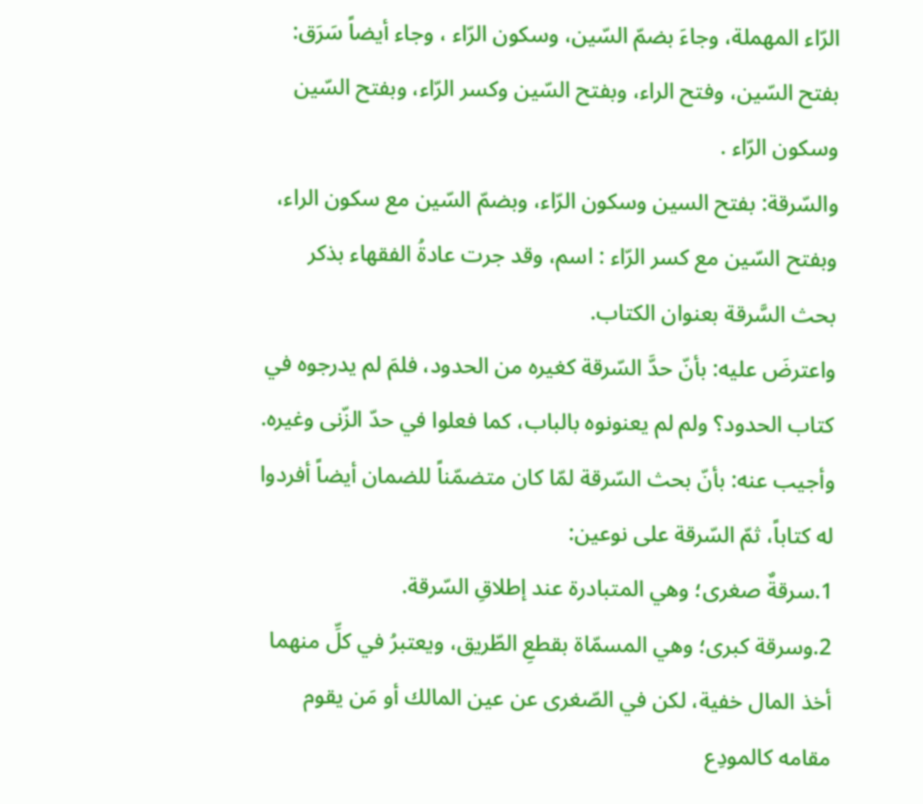الرّاء المهملة، وجاءَ بضمّ السّين، وسكون الرّاء ، وجاء أيضاً سَرَق: بفتح السّين، وفتح الراء، وبفتح السّين وكسر الرّاء، وبفتح السّين وسكون الرّاء .
والسّرقة: بفتح السين وسكون الرّاء، وبضمّ السّين مع سكون الراء، وبفتح السّين مع كسر الرّاء : اسم، وقد جرت عادةُ الفقهاء بذكر بحث السَّرقة بعنوان الكتاب.
واعترضَ عليه: بأنّ حدَّ السّرقة كغيره من الحدود، فلمَ لم يدرجوه في كتاب الحدود؟ ولم لم يعنونوه بالباب، كما فعلوا في حدّ الزّنى وغيره.
وأجيب عنه: بأنّ بحث السّرقة لمّا كان متضمّناً للضمان أيضاً أفردوا له كتاباً، ثمّ السّرقة على نوعين:
1.سرقةٌ صغرى؛ وهي المتبادرة عند إطلاقِ السّرقة.
2.وسرقة كبرى؛ وهي المسمّاة بقطعِ الطّريق، ويعتبرُ في كلِّ منهما أخذ المال خفية، لكن في الصّغرى عن عين المالك أو مَن يقوم مقامه كالمودِع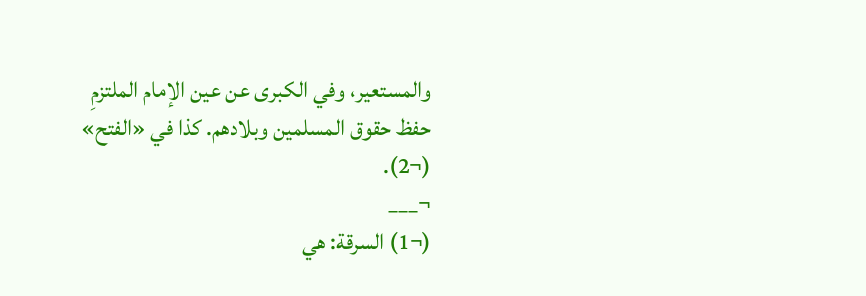والمستعير، وفي الكبرى عن عين الإمام الملتزمِ حفظ حقوق المسلمين وبلادهم. كذا في «الفتح» (¬2).
¬___
(¬1) السرقة: هي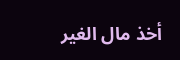أخذ مال الغير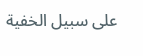على سبيل الخفية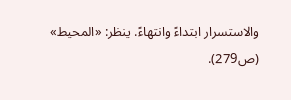والاستسرار ابتداءً وانتهاءً. ينظر: «المحيط» (ص279).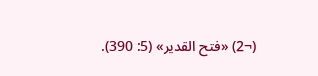(¬2) «فتح القدير» (5: 390).